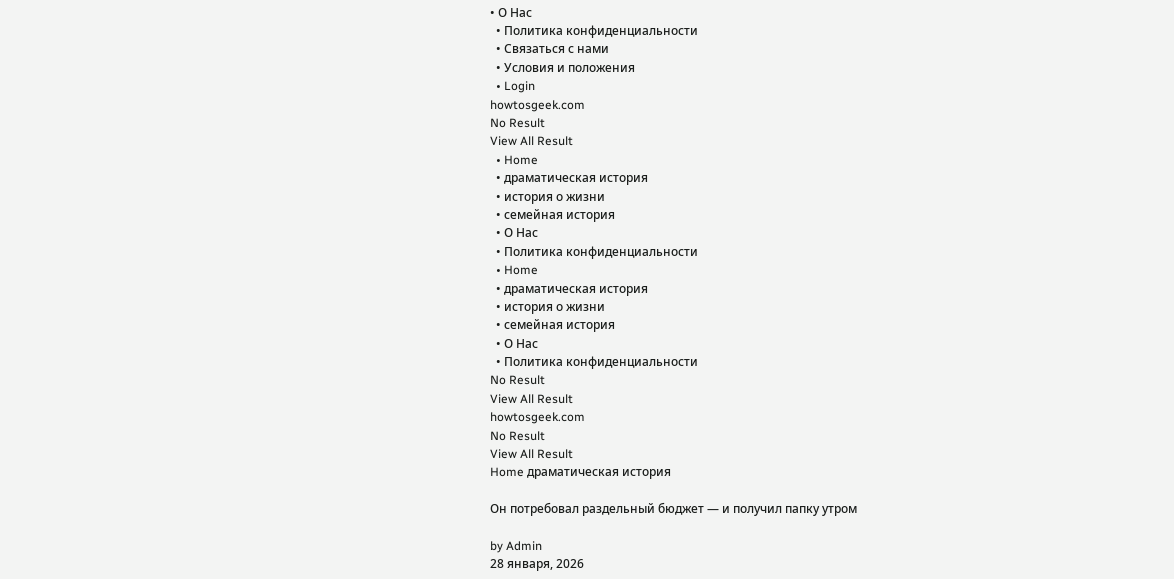• О Нас
  • Политика конфиденциальности
  • Связаться с нами
  • Условия и положения
  • Login
howtosgeek.com
No Result
View All Result
  • Home
  • драматическая история
  • история о жизни
  • семейная история
  • О Нас
  • Политика конфиденциальности
  • Home
  • драматическая история
  • история о жизни
  • семейная история
  • О Нас
  • Политика конфиденциальности
No Result
View All Result
howtosgeek.com
No Result
View All Result
Home драматическая история

Он потребовал раздельный бюджет — и получил папку утром

by Admin
28 января, 2026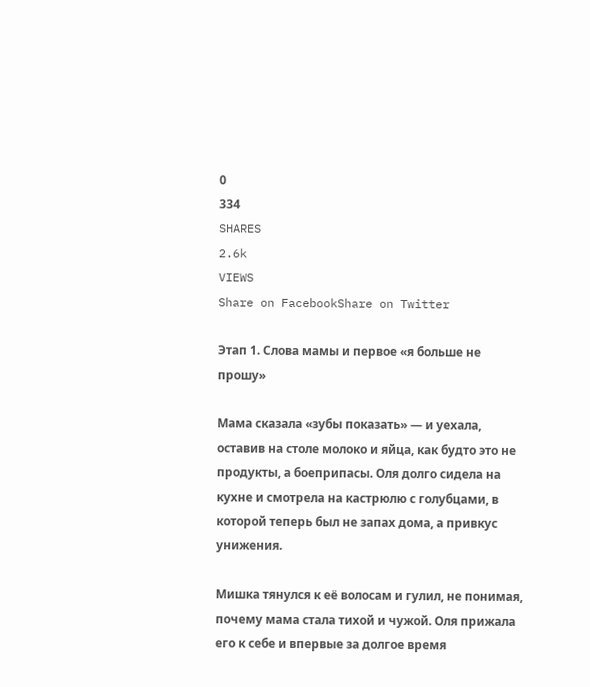0
334
SHARES
2.6k
VIEWS
Share on FacebookShare on Twitter

Этап 1. Слова мамы и первое «я больше не прошу»

Мама сказала «зубы показать» — и уехала, оставив на столе молоко и яйца, как будто это не продукты, а боеприпасы. Оля долго сидела на кухне и смотрела на кастрюлю с голубцами, в которой теперь был не запах дома, а привкус унижения.

Мишка тянулся к её волосам и гулил, не понимая, почему мама стала тихой и чужой. Оля прижала его к себе и впервые за долгое время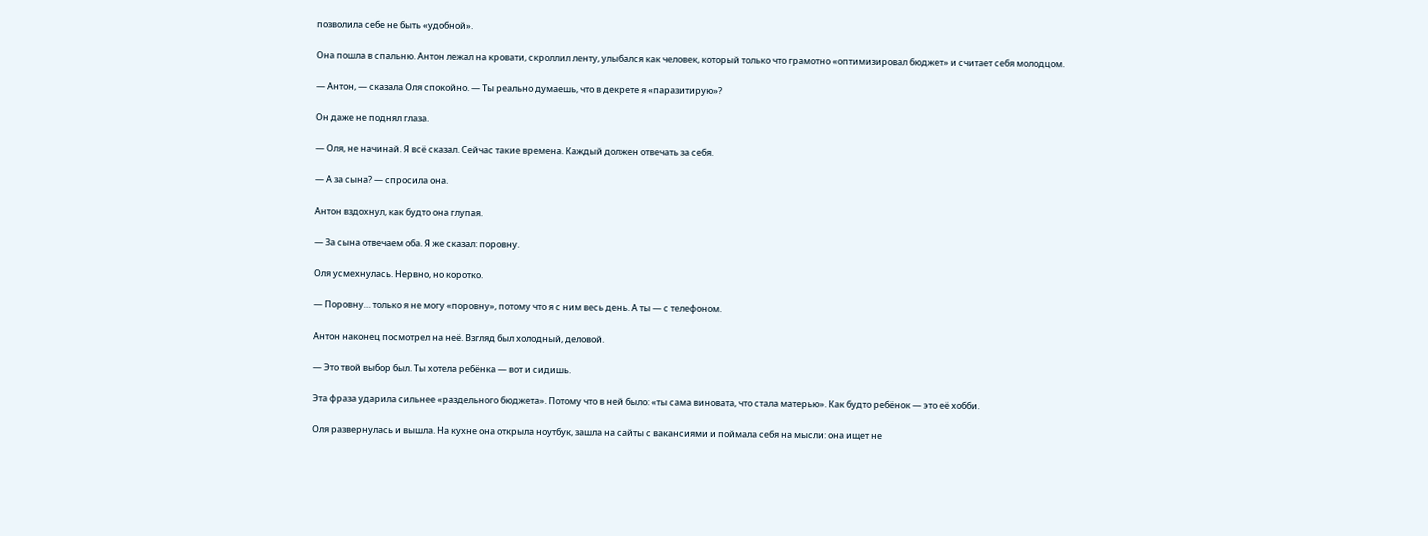позволила себе не быть «удобной».

Она пошла в спальню. Антон лежал на кровати, скроллил ленту, улыбался как человек, который только что грамотно «оптимизировал бюджет» и считает себя молодцом.

— Антон, — сказала Оля спокойно. — Ты реально думаешь, что в декрете я «паразитирую»?

Он даже не поднял глаза.

— Оля, не начинай. Я всё сказал. Сейчас такие времена. Каждый должен отвечать за себя.

— А за сына? — спросила она.

Антон вздохнул, как будто она глупая.

— За сына отвечаем оба. Я же сказал: поровну.

Оля усмехнулась. Нервно, но коротко.

— Поровну… только я не могу «поровну», потому что я с ним весь день. А ты — с телефоном.

Антон наконец посмотрел на неё. Взгляд был холодный, деловой.

— Это твой выбор был. Ты хотела ребёнка — вот и сидишь.

Эта фраза ударила сильнее «раздельного бюджета». Потому что в ней было: «ты сама виновата, что стала матерью». Как будто ребёнок — это её хобби.

Оля развернулась и вышла. На кухне она открыла ноутбук, зашла на сайты с вакансиями и поймала себя на мысли: она ищет не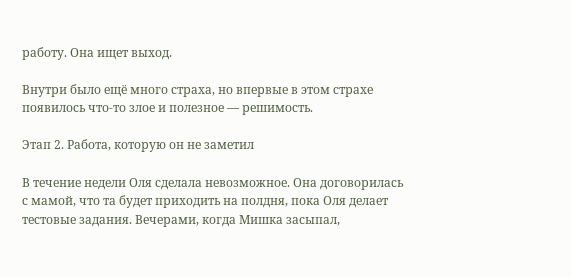работу. Она ищет выход.

Внутри было ещё много страха, но впервые в этом страхе появилось что-то злое и полезное — решимость.

Этап 2. Работа, которую он не заметил

В течение недели Оля сделала невозможное. Она договорилась с мамой, что та будет приходить на полдня, пока Оля делает тестовые задания. Вечерами, когда Мишка засыпал,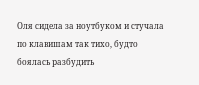Оля сидела за ноутбуком и стучала по клавишам так тихо, будто боялась разбудить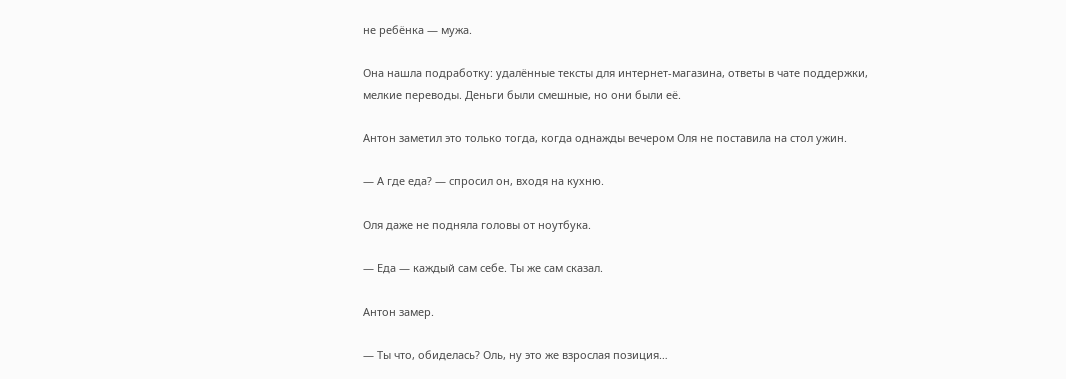не ребёнка — мужа.

Она нашла подработку: удалённые тексты для интернет-магазина, ответы в чате поддержки, мелкие переводы. Деньги были смешные, но они были её.

Антон заметил это только тогда, когда однажды вечером Оля не поставила на стол ужин.

— А где еда? — спросил он, входя на кухню.

Оля даже не подняла головы от ноутбука.

— Еда — каждый сам себе. Ты же сам сказал.

Антон замер.

— Ты что, обиделась? Оль, ну это же взрослая позиция…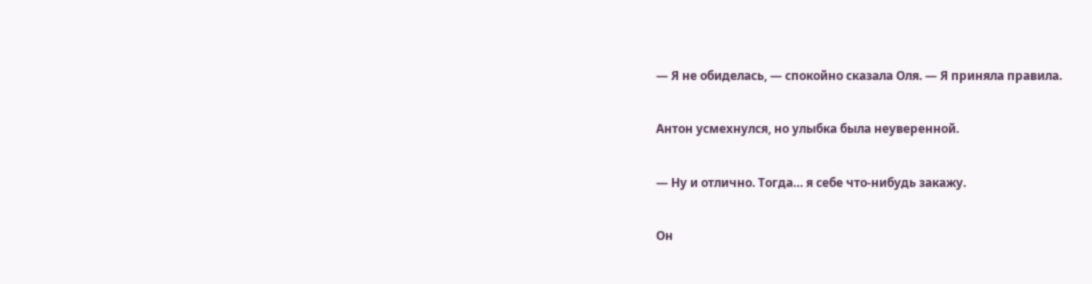— Я не обиделась, — спокойно сказала Оля. — Я приняла правила.

Антон усмехнулся, но улыбка была неуверенной.

— Ну и отлично. Тогда… я себе что-нибудь закажу.

Он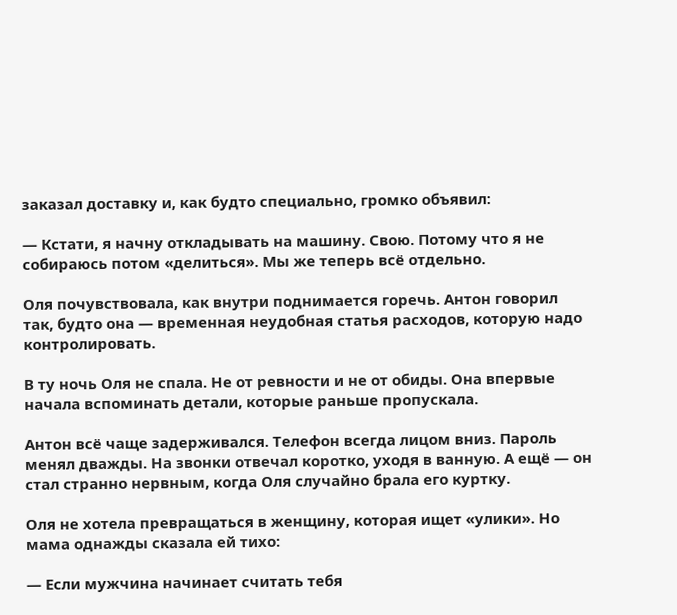заказал доставку и, как будто специально, громко объявил:

— Кстати, я начну откладывать на машину. Свою. Потому что я не собираюсь потом «делиться». Мы же теперь всё отдельно.

Оля почувствовала, как внутри поднимается горечь. Антон говорил так, будто она — временная неудобная статья расходов, которую надо контролировать.

В ту ночь Оля не спала. Не от ревности и не от обиды. Она впервые начала вспоминать детали, которые раньше пропускала.

Антон всё чаще задерживался. Телефон всегда лицом вниз. Пароль менял дважды. На звонки отвечал коротко, уходя в ванную. А ещё — он стал странно нервным, когда Оля случайно брала его куртку.

Оля не хотела превращаться в женщину, которая ищет «улики». Но мама однажды сказала ей тихо:

— Если мужчина начинает считать тебя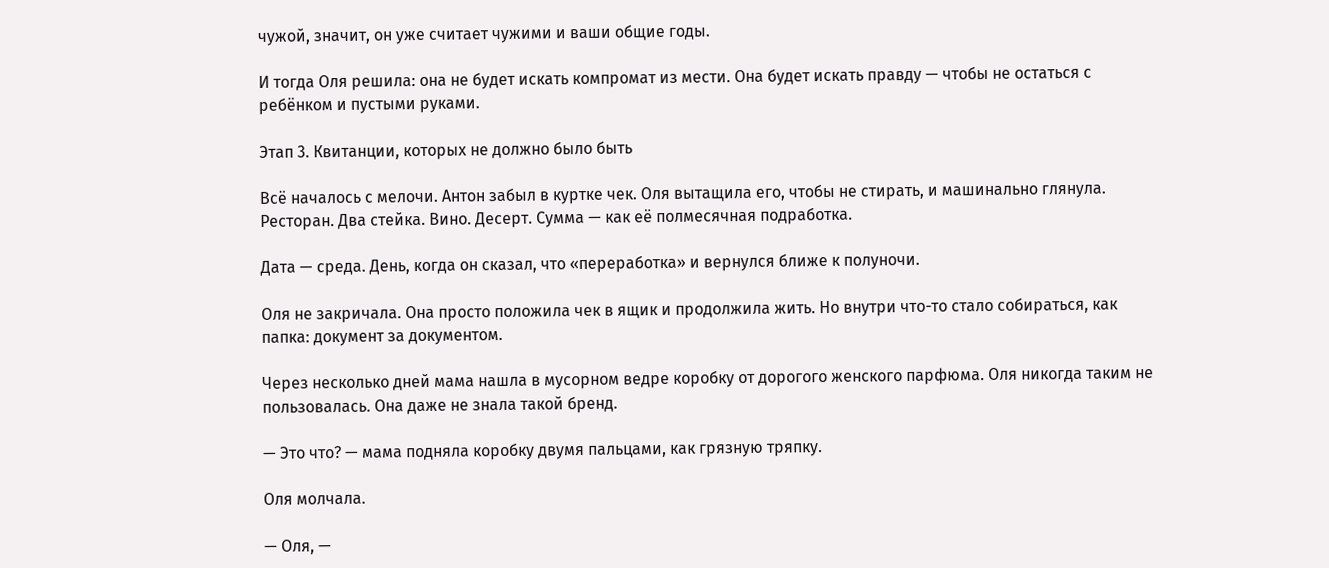чужой, значит, он уже считает чужими и ваши общие годы.

И тогда Оля решила: она не будет искать компромат из мести. Она будет искать правду — чтобы не остаться с ребёнком и пустыми руками.

Этап 3. Квитанции, которых не должно было быть

Всё началось с мелочи. Антон забыл в куртке чек. Оля вытащила его, чтобы не стирать, и машинально глянула. Ресторан. Два стейка. Вино. Десерт. Сумма — как её полмесячная подработка.

Дата — среда. День, когда он сказал, что «переработка» и вернулся ближе к полуночи.

Оля не закричала. Она просто положила чек в ящик и продолжила жить. Но внутри что-то стало собираться, как папка: документ за документом.

Через несколько дней мама нашла в мусорном ведре коробку от дорогого женского парфюма. Оля никогда таким не пользовалась. Она даже не знала такой бренд.

— Это что? — мама подняла коробку двумя пальцами, как грязную тряпку.

Оля молчала.

— Оля, —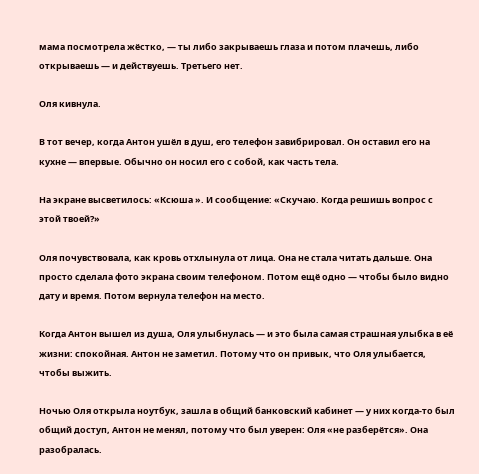мама посмотрела жёстко, — ты либо закрываешь глаза и потом плачешь, либо открываешь — и действуешь. Третьего нет.

Оля кивнула.

В тот вечер, когда Антон ушёл в душ, его телефон завибрировал. Он оставил его на кухне — впервые. Обычно он носил его с собой, как часть тела.

На экране высветилось: «Ксюша ». И сообщение: «Скучаю. Когда решишь вопрос с этой твоей?»

Оля почувствовала, как кровь отхлынула от лица. Она не стала читать дальше. Она просто сделала фото экрана своим телефоном. Потом ещё одно — чтобы было видно дату и время. Потом вернула телефон на место.

Когда Антон вышел из душа, Оля улыбнулась — и это была самая страшная улыбка в её жизни: спокойная. Антон не заметил. Потому что он привык, что Оля улыбается, чтобы выжить.

Ночью Оля открыла ноутбук, зашла в общий банковский кабинет — у них когда-то был общий доступ, Антон не менял, потому что был уверен: Оля «не разберётся». Она разобралась.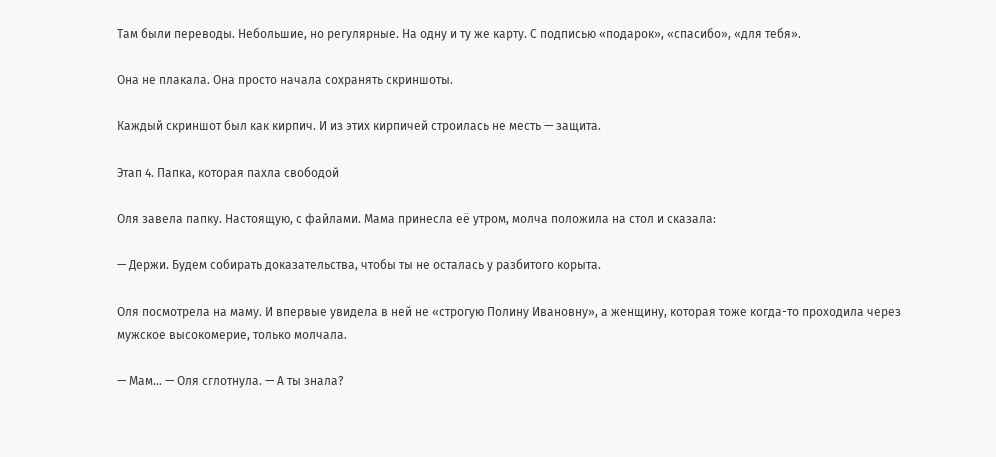Там были переводы. Небольшие, но регулярные. На одну и ту же карту. С подписью «подарок», «спасибо», «для тебя».

Она не плакала. Она просто начала сохранять скриншоты.

Каждый скриншот был как кирпич. И из этих кирпичей строилась не месть — защита.

Этап 4. Папка, которая пахла свободой

Оля завела папку. Настоящую, с файлами. Мама принесла её утром, молча положила на стол и сказала:

— Держи. Будем собирать доказательства, чтобы ты не осталась у разбитого корыта.

Оля посмотрела на маму. И впервые увидела в ней не «строгую Полину Ивановну», а женщину, которая тоже когда-то проходила через мужское высокомерие, только молчала.

— Мам… — Оля сглотнула. — А ты знала?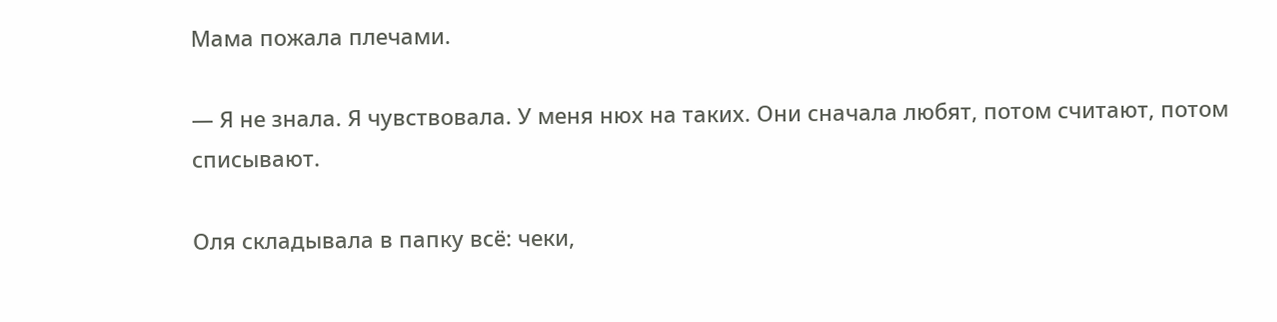Мама пожала плечами.

— Я не знала. Я чувствовала. У меня нюх на таких. Они сначала любят, потом считают, потом списывают.

Оля складывала в папку всё: чеки,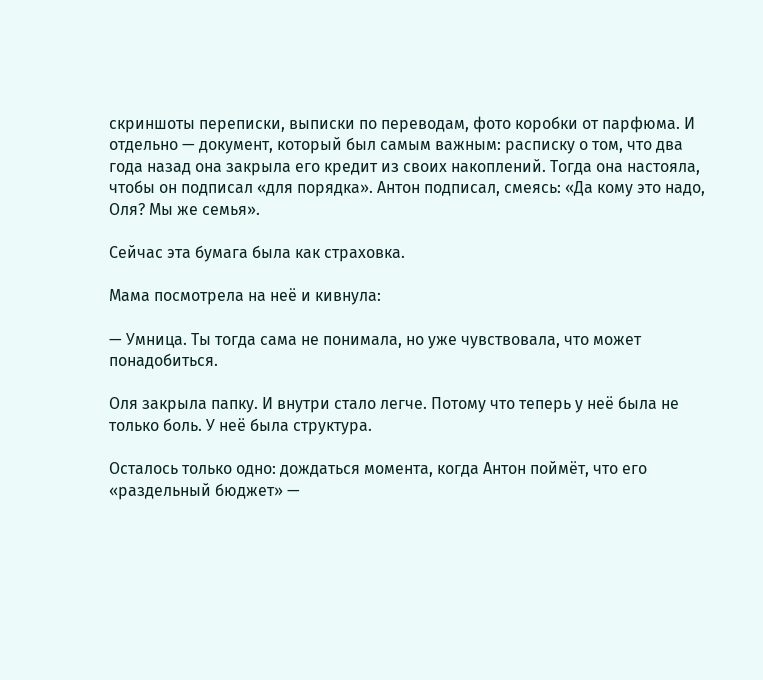скриншоты переписки, выписки по переводам, фото коробки от парфюма. И отдельно — документ, который был самым важным: расписку о том, что два года назад она закрыла его кредит из своих накоплений. Тогда она настояла, чтобы он подписал «для порядка». Антон подписал, смеясь: «Да кому это надо, Оля? Мы же семья».

Сейчас эта бумага была как страховка.

Мама посмотрела на неё и кивнула:

— Умница. Ты тогда сама не понимала, но уже чувствовала, что может понадобиться.

Оля закрыла папку. И внутри стало легче. Потому что теперь у неё была не только боль. У неё была структура.

Осталось только одно: дождаться момента, когда Антон поймёт, что его «раздельный бюджет» —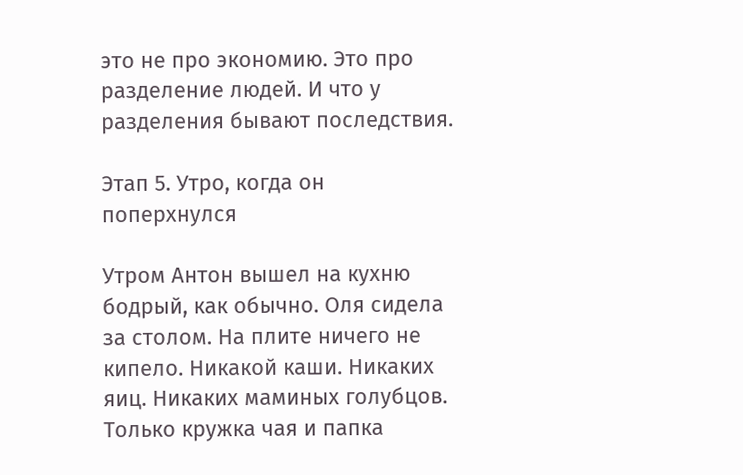это не про экономию. Это про разделение людей. И что у разделения бывают последствия.

Этап 5. Утро, когда он поперхнулся

Утром Антон вышел на кухню бодрый, как обычно. Оля сидела за столом. На плите ничего не кипело. Никакой каши. Никаких яиц. Никаких маминых голубцов. Только кружка чая и папка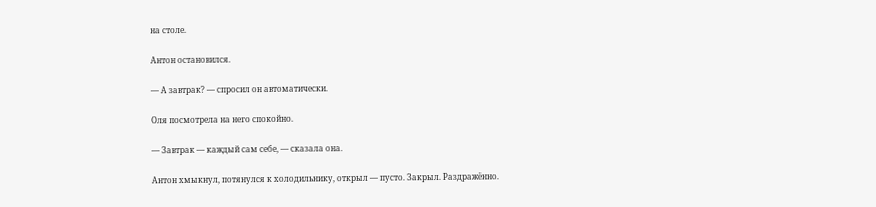на столе.

Антон остановился.

— А завтрак? — спросил он автоматически.

Оля посмотрела на него спокойно.

— Завтрак — каждый сам себе, — сказала она.

Антон хмыкнул, потянулся к холодильнику, открыл — пусто. Закрыл. Раздражённо.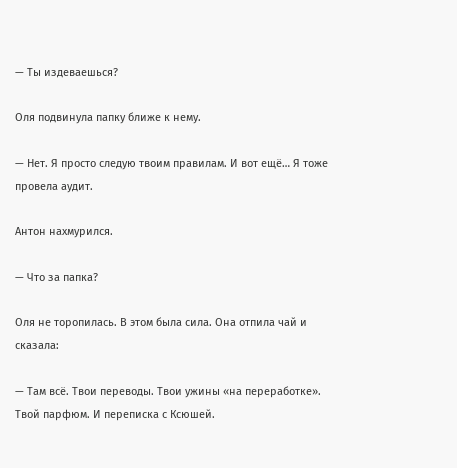— Ты издеваешься?

Оля подвинула папку ближе к нему.

— Нет. Я просто следую твоим правилам. И вот ещё… Я тоже провела аудит.

Антон нахмурился.

— Что за папка?

Оля не торопилась. В этом была сила. Она отпила чай и сказала:

— Там всё. Твои переводы. Твои ужины «на переработке». Твой парфюм. И переписка с Ксюшей.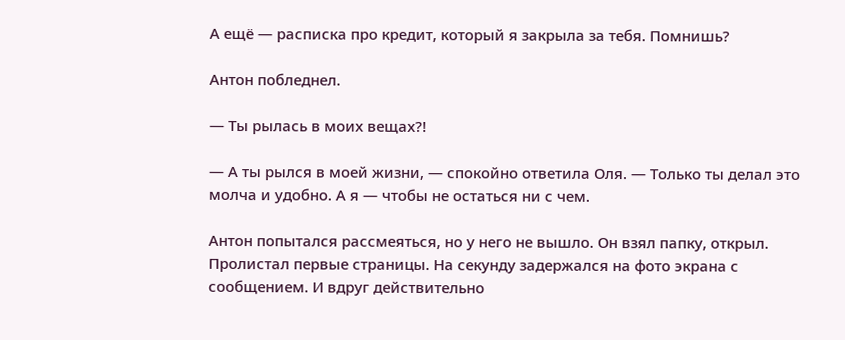А ещё — расписка про кредит, который я закрыла за тебя. Помнишь?

Антон побледнел.

— Ты рылась в моих вещах?!

— А ты рылся в моей жизни, — спокойно ответила Оля. — Только ты делал это молча и удобно. А я — чтобы не остаться ни с чем.

Антон попытался рассмеяться, но у него не вышло. Он взял папку, открыл. Пролистал первые страницы. На секунду задержался на фото экрана с сообщением. И вдруг действительно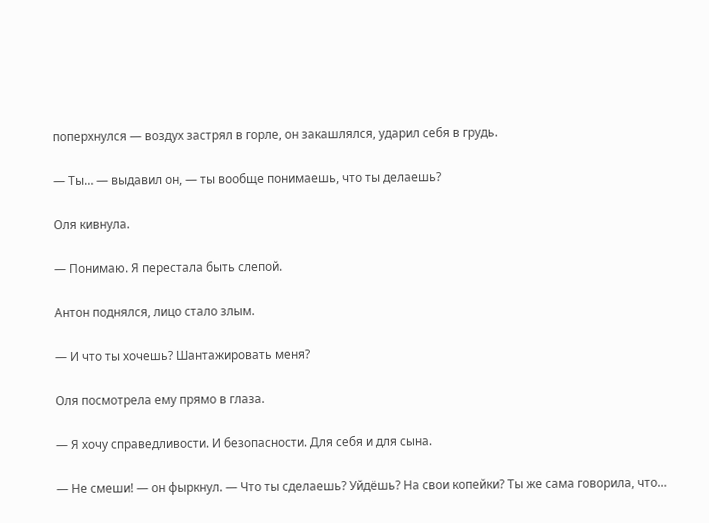поперхнулся — воздух застрял в горле, он закашлялся, ударил себя в грудь.

— Ты… — выдавил он, — ты вообще понимаешь, что ты делаешь?

Оля кивнула.

— Понимаю. Я перестала быть слепой.

Антон поднялся, лицо стало злым.

— И что ты хочешь? Шантажировать меня?

Оля посмотрела ему прямо в глаза.

— Я хочу справедливости. И безопасности. Для себя и для сына.

— Не смеши! — он фыркнул. — Что ты сделаешь? Уйдёшь? На свои копейки? Ты же сама говорила, что…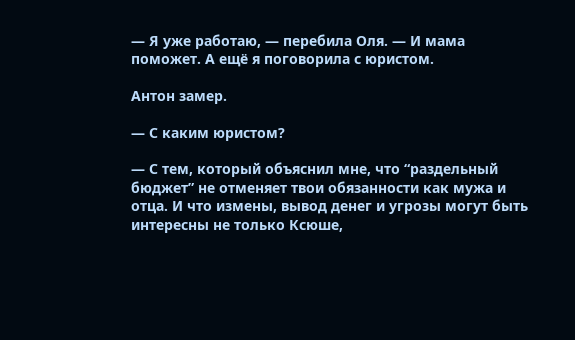— Я уже работаю, — перебила Оля. — И мама поможет. А ещё я поговорила с юристом.

Антон замер.

— С каким юристом?

— С тем, который объяснил мне, что “раздельный бюджет” не отменяет твои обязанности как мужа и отца. И что измены, вывод денег и угрозы могут быть интересны не только Ксюше,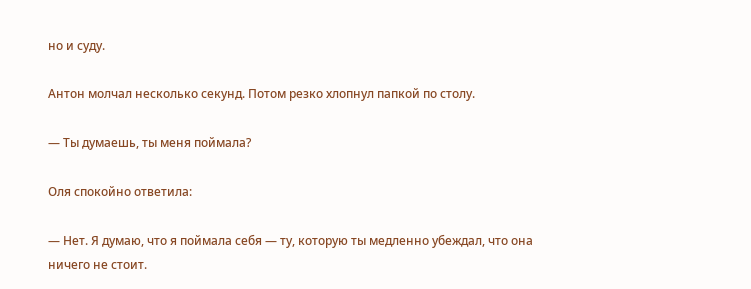но и суду.

Антон молчал несколько секунд. Потом резко хлопнул папкой по столу.

— Ты думаешь, ты меня поймала?

Оля спокойно ответила:

— Нет. Я думаю, что я поймала себя — ту, которую ты медленно убеждал, что она ничего не стоит.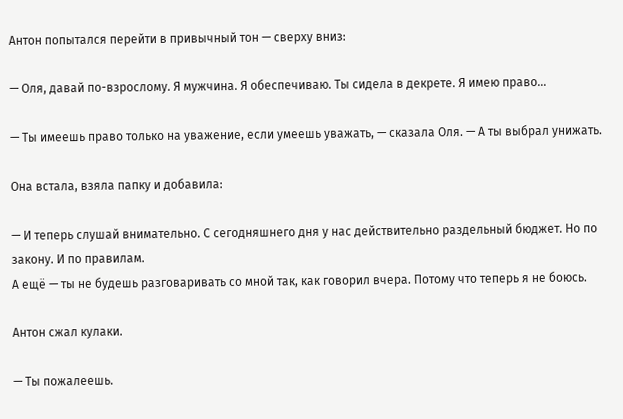Антон попытался перейти в привычный тон — сверху вниз:

— Оля, давай по-взрослому. Я мужчина. Я обеспечиваю. Ты сидела в декрете. Я имею право…

— Ты имеешь право только на уважение, если умеешь уважать, — сказала Оля. — А ты выбрал унижать.

Она встала, взяла папку и добавила:

— И теперь слушай внимательно. С сегодняшнего дня у нас действительно раздельный бюджет. Но по закону. И по правилам.
А ещё — ты не будешь разговаривать со мной так, как говорил вчера. Потому что теперь я не боюсь.

Антон сжал кулаки.

— Ты пожалеешь.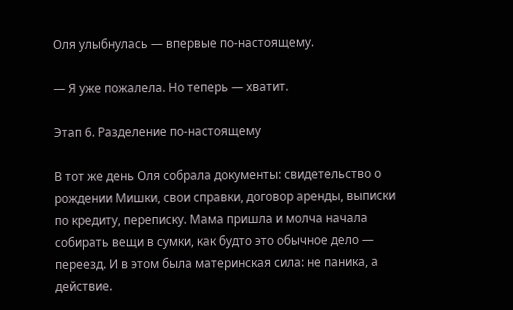Оля улыбнулась — впервые по-настоящему.

— Я уже пожалела. Но теперь — хватит.

Этап 6. Разделение по-настоящему

В тот же день Оля собрала документы: свидетельство о рождении Мишки, свои справки, договор аренды, выписки по кредиту, переписку. Мама пришла и молча начала собирать вещи в сумки, как будто это обычное дело — переезд. И в этом была материнская сила: не паника, а действие.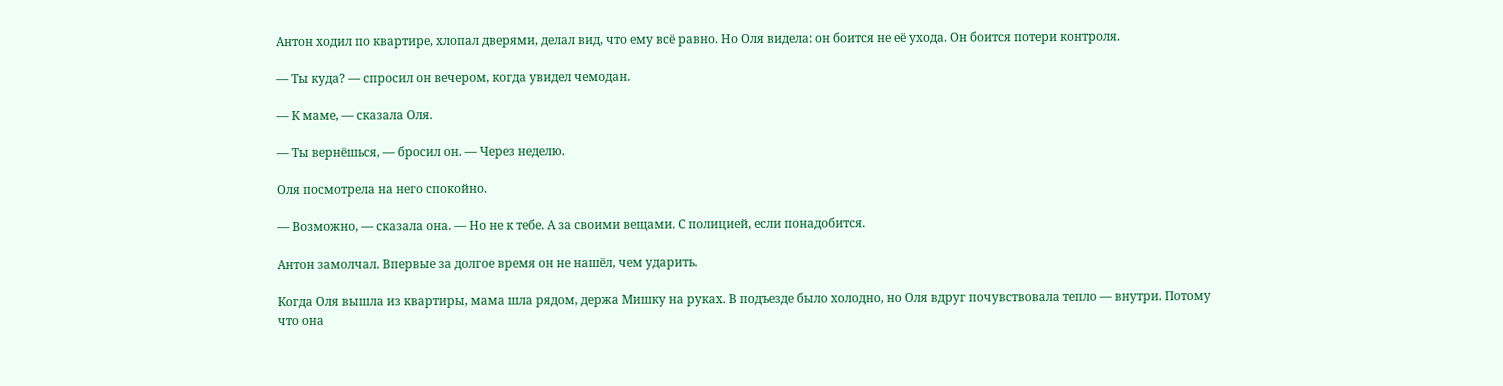Антон ходил по квартире, хлопал дверями, делал вид, что ему всё равно. Но Оля видела: он боится не её ухода. Он боится потери контроля.

— Ты куда? — спросил он вечером, когда увидел чемодан.

— К маме, — сказала Оля.

— Ты вернёшься, — бросил он. — Через неделю.

Оля посмотрела на него спокойно.

— Возможно, — сказала она. — Но не к тебе. А за своими вещами. С полицией, если понадобится.

Антон замолчал. Впервые за долгое время он не нашёл, чем ударить.

Когда Оля вышла из квартиры, мама шла рядом, держа Мишку на руках. В подъезде было холодно, но Оля вдруг почувствовала тепло — внутри. Потому что она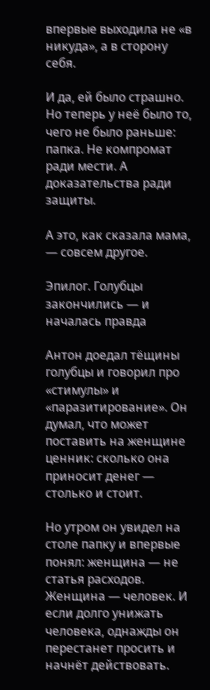впервые выходила не «в никуда», а в сторону себя.

И да, ей было страшно. Но теперь у неё было то, чего не было раньше: папка. Не компромат ради мести. А доказательства ради защиты.

А это, как сказала мама, — совсем другое.

Эпилог. Голубцы закончились — и началась правда

Антон доедал тёщины голубцы и говорил про «стимулы» и «паразитирование». Он думал, что может поставить на женщине ценник: сколько она приносит денег — столько и стоит.

Но утром он увидел на столе папку и впервые понял: женщина — не статья расходов. Женщина — человек. И если долго унижать человека, однажды он перестанет просить и начнёт действовать.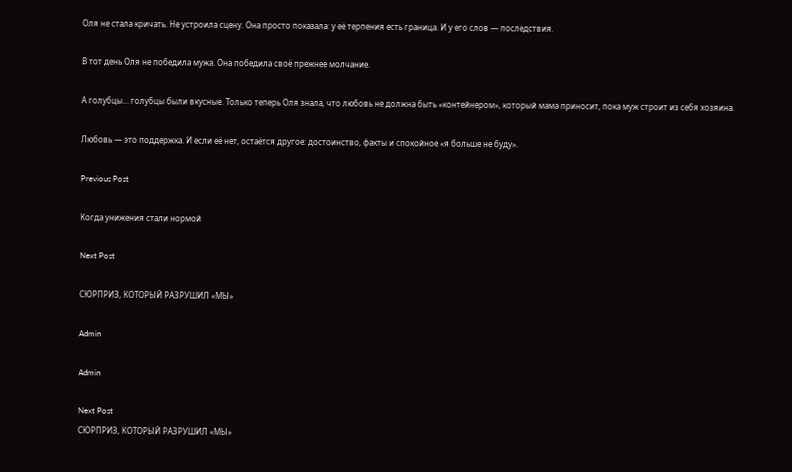Оля не стала кричать. Не устроила сцену. Она просто показала: у её терпения есть граница. И у его слов — последствия.

В тот день Оля не победила мужа. Она победила своё прежнее молчание.

А голубцы… голубцы были вкусные. Только теперь Оля знала, что любовь не должна быть «контейнером», который мама приносит, пока муж строит из себя хозяина.

Любовь — это поддержка. И если её нет, остаётся другое: достоинство, факты и спокойное «я больше не буду».

Previous Post

Когда унижения стали нормой

Next Post

СЮРПРИЗ, КОТОРЫЙ РАЗРУШИЛ «МЫ»

Admin

Admin

Next Post
СЮРПРИЗ, КОТОРЫЙ РАЗРУШИЛ «МЫ»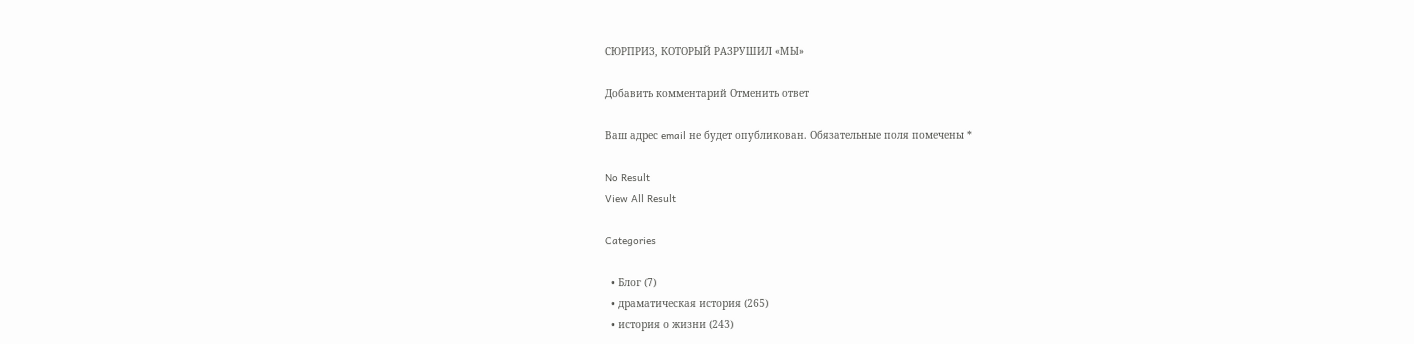СЮРПРИЗ, КОТОРЫЙ РАЗРУШИЛ «МЫ»

Добавить комментарий Отменить ответ

Ваш адрес email не будет опубликован. Обязательные поля помечены *

No Result
View All Result

Categories

  • Блог (7)
  • драматическая история (265)
  • история о жизни (243)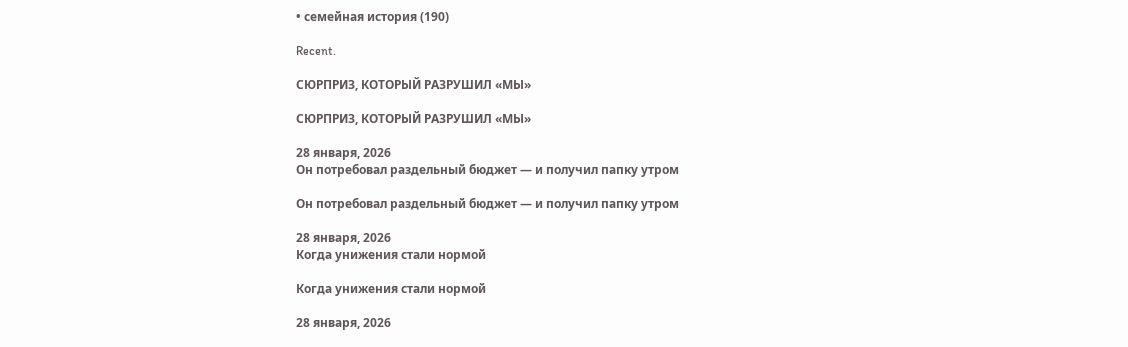• семейная история (190)

Recent.

СЮРПРИЗ, КОТОРЫЙ РАЗРУШИЛ «МЫ»

СЮРПРИЗ, КОТОРЫЙ РАЗРУШИЛ «МЫ»

28 января, 2026
Он потребовал раздельный бюджет — и получил папку утром

Он потребовал раздельный бюджет — и получил папку утром

28 января, 2026
Когда унижения стали нормой

Когда унижения стали нормой

28 января, 2026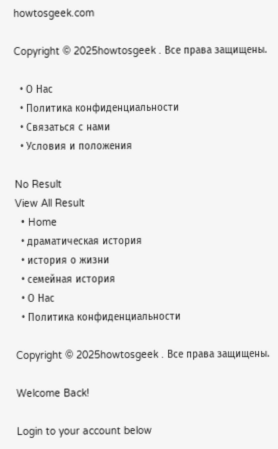howtosgeek.com

Copyright © 2025howtosgeek . Все права защищены.

  • О Нас
  • Политика конфиденциальности
  • Связаться с нами
  • Условия и положения

No Result
View All Result
  • Home
  • драматическая история
  • история о жизни
  • семейная история
  • О Нас
  • Политика конфиденциальности

Copyright © 2025howtosgeek . Все права защищены.

Welcome Back!

Login to your account below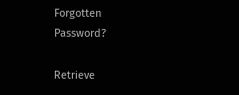Forgotten Password?

Retrieve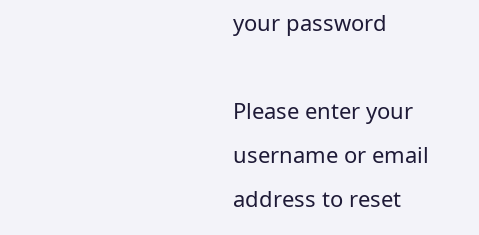your password

Please enter your username or email address to reset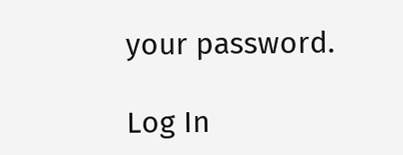your password.

Log In